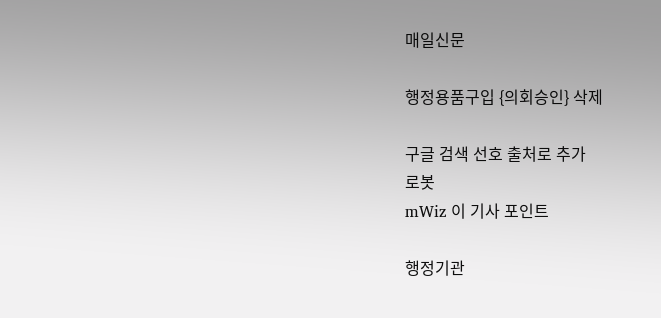매일신문

행정용품구입 {의회승인} 삭제

구글 검색 선호 출처로 추가
로봇
mWiz 이 기사 포인트

행정기관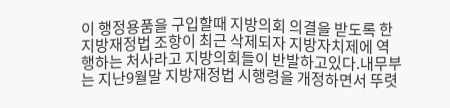이 행정용품을 구입할때 지방의회 의결을 받도록 한 지방재정법 조항이 최근 삭제되자 지방자치제에 역행하는 처사라고 지방의회들이 반발하고있다.내무부는 지난9월말 지방재정법 시행령을 개정하면서 뚜렷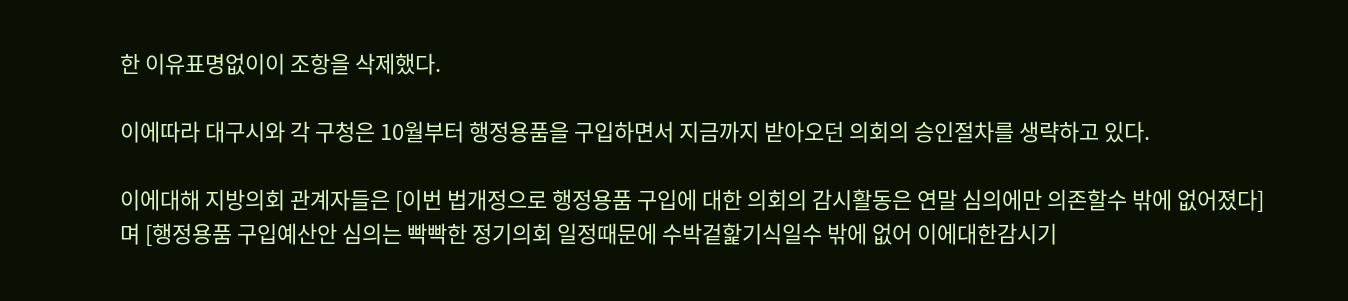한 이유표명없이이 조항을 삭제했다.

이에따라 대구시와 각 구청은 10월부터 행정용품을 구입하면서 지금까지 받아오던 의회의 승인절차를 생략하고 있다.

이에대해 지방의회 관계자들은 [이번 법개정으로 행정용품 구입에 대한 의회의 감시활동은 연말 심의에만 의존할수 밖에 없어졌다]며 [행정용품 구입예산안 심의는 빡빡한 정기의회 일정때문에 수박겉핥기식일수 밖에 없어 이에대한감시기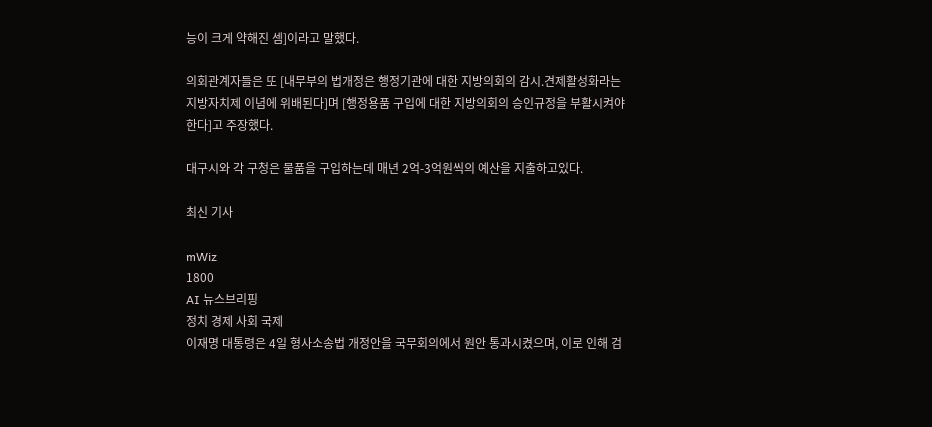능이 크게 약해진 셈]이라고 말했다.

의회관계자들은 또 [내무부의 법개정은 행정기관에 대한 지방의회의 감시.견제활성화라는 지방자치제 이념에 위배된다]며 [행정용품 구입에 대한 지방의회의 승인규정을 부활시켜야 한다]고 주장했다.

대구시와 각 구청은 물품을 구입하는데 매년 2억-3억원씩의 예산을 지출하고있다.

최신 기사

mWiz
1800
AI 뉴스브리핑
정치 경제 사회 국제
이재명 대통령은 4일 형사소송법 개정안을 국무회의에서 원안 통과시켰으며, 이로 인해 검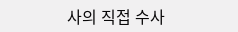사의 직접 수사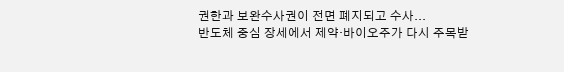권한과 보완수사권이 전면 폐지되고 수사...
반도체 중심 장세에서 제약·바이오주가 다시 주목받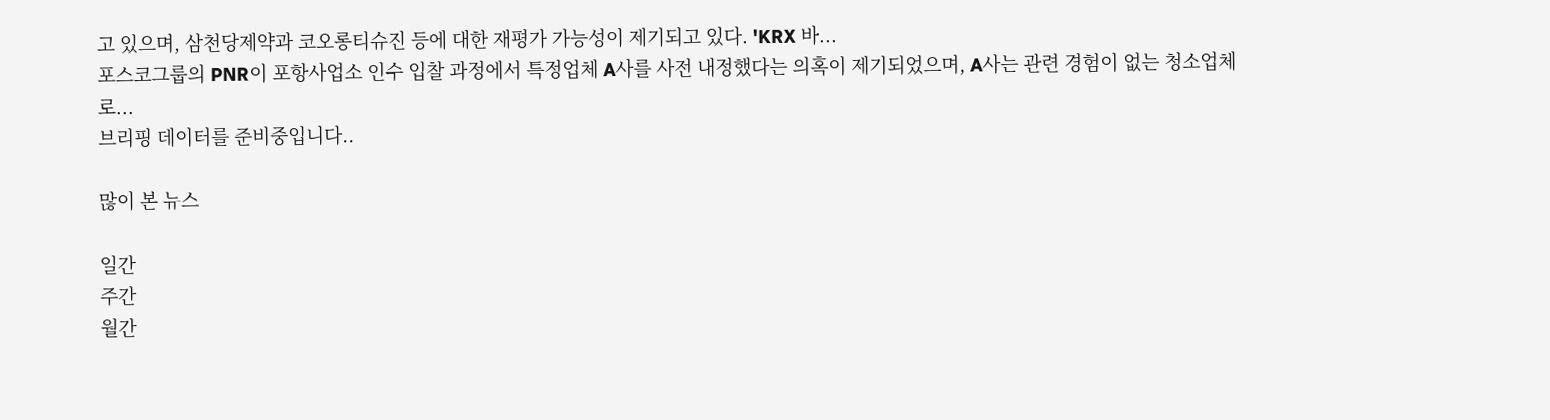고 있으며, 삼천당제약과 코오롱티슈진 등에 대한 재평가 가능성이 제기되고 있다. 'KRX 바...
포스코그룹의 PNR이 포항사업소 인수 입찰 과정에서 특정업체 A사를 사전 내정했다는 의혹이 제기되었으며, A사는 관련 경험이 없는 청소업체로...
브리핑 데이터를 준비중입니다..

많이 본 뉴스

일간
주간
월간